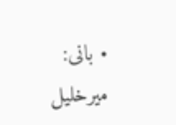• بانی: میرخلیل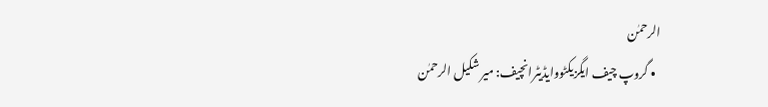الرحمٰن
  • گروپ چیف ایگزیکٹووایڈیٹرانچیف: میر شکیل الرحمٰن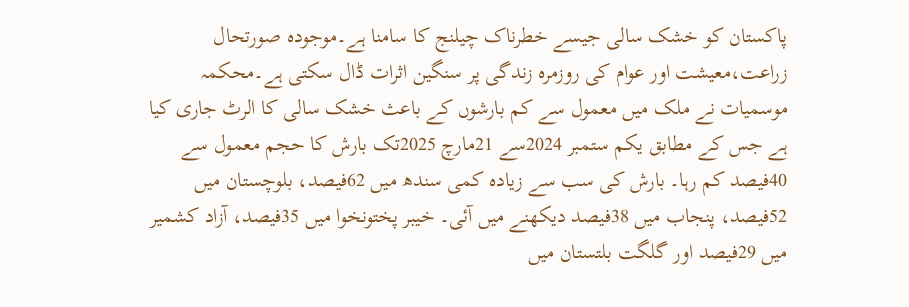پاکستان کو خشک سالی جیسے خطرناک چیلنج کا سامنا ہے۔موجودہ صورتحال زراعت،معیشت اور عوام کی روزمرہ زندگی پر سنگین اثرات ڈال سکتی ہے۔محکمہ موسمیات نے ملک میں معمول سے کم بارشوں کے باعث خشک سالی کا الرٹ جاری کیا ہے جس کے مطابق یکم ستمبر 2024سے 21مارچ 2025تک بارش کا حجم معمول سے 40فیصد کم رہا۔ بارش کی سب سے زیادہ کمی سندھ میں 62فیصد، بلوچستان میں 52فیصد، پنجاب میں 38فیصد دیکھنے میں آئی۔ خیبر پختونخوا میں 35فیصد، آزاد کشمیر میں 29فیصد اور گلگت بلتستان میں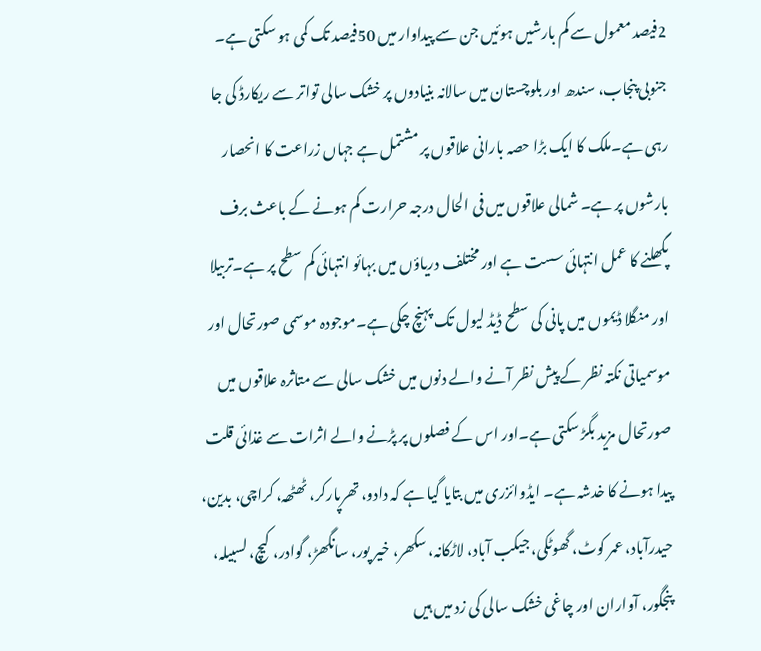2فیصد معمول سے کم بارشیں ہوئیں جن سے پیداوار میں 50فیصد تک کمی ہو سکتی ہے۔ جنوبی پنجاب، سندھ اور بلوچستان میں سالانہ بنیادوں پر خشک سالی تواتر سے ریکارڈ کی جا رہی ہے۔ملک کا ایک بڑا حصہ بارانی علاقوں پر مشتمل ہے جہاں زراعت کا انحصار بارشوں پر ہے۔ شمالی علاقوں میں فی الحال درجہ حرارت کم ہونے کے باعث برف پگھلنے کا عمل انتہائی سست ہے اور مختلف دریاؤں میں بہائو انتہائی کم سطح پر ہے۔تربیلا اور منگلا ڈیموں میں پانی کی سطح ڈیڈ لیول تک پہنچ چکی ہے۔موجودہ موسمی صورتحال اور موسمیاتی نکتہ نظر کے پیش نظر آنے والے دنوں میں خشک سالی سے متاثرہ علاقوں میں صورتحال مزید بگڑ سکتی ہے۔اور اس کے فصلوں پر پڑنے والے اثرات سے غذائی قلت پیدا ہونے کا خدشہ ہے۔ ایڈوائزری میں بتایا گیا ہے کہ دادو، تھرپارکر، ٹھٹھہ، کراچی، بدین، حیدرآباد، عمر کوٹ، گھوٹکی، جیکب آباد، لاڑکانہ، سکھر، خیر پور، سانگھڑ، گوادر، کیچ، لسبیلہ، پنجگور، آواران اور چاغی خشک سالی کی زد میں ہیں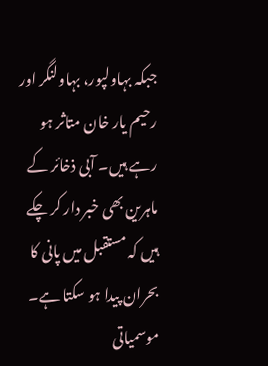جبکہ بہاولپور، بہاولنگر اور رحیم یار خان متاثر ہو رہے ہیں۔ آبی ذخائر کے ماہرین بھی خبر دار کر چکے ہیں کہ مستقبل میں پانی کا بحران پیدا ہو سکتا ہے۔ موسمیاتی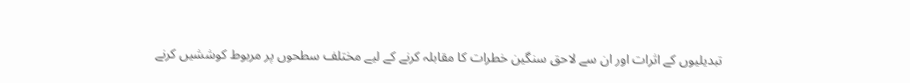تبدیلیوں کے اثرات اور ان سے لاحق سنگین خطرات کا مقابلہ کرنے کے لیے مختلف سطحوں پر مربوط کوششیں کرنے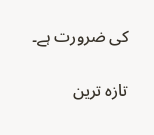کی ضرورت ہے۔

تازہ ترین